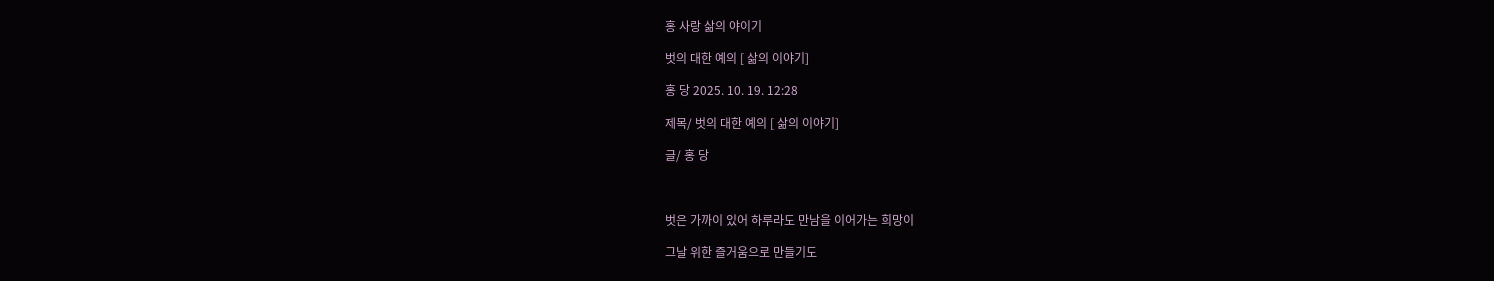홍 사랑 삶의 야이기

벗의 대한 예의 [ 삶의 이야기]

홍 당 2025. 10. 19. 12:28

제목/ 벗의 대한 예의 [ 삶의 이야기]

글/ 홍 당



벗은 가까이 있어 하루라도 만남을 이어가는 희망이

그날 위한 즐거움으로 만들기도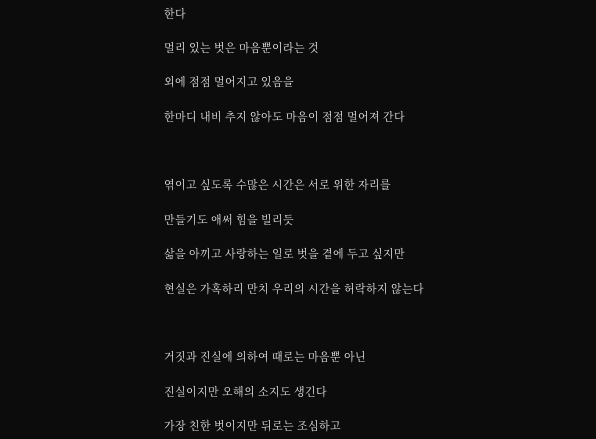한다

멀리 있는 벗은 마음뿐이라는 것

외에 점점 멀어지고 있음을

한마디 내비 추지 않아도 마음이 점점 멀어져 간다



엮이고 싶도록 수많은 시간은 서로 위한 자리를

만들기도 애써 힘을 빌리듯

삶을 아끼고 사랑하는 일로 벗을 곁에 두고 싶지만

현실은 가혹하리 만치 우리의 시간을 허락하지 않는다



거짓과 진실에 의하여 때로는 마음뿐 아닌

진실이지만 오해의 소지도 생긴다

가장 친한 벗이지만 뒤로는 조심하고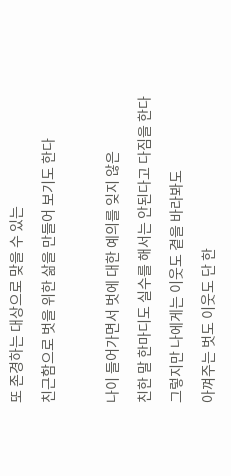또 존경하는 대상으로 맞을 수 있는

친근함으로 벗을 위한 삶을 만들어 보기도 한다



나이 들어가면서 벗에 대한 예의를 잊지 않은

친한 말 한마디도 실수를 해서는 안된다고 다짐을 한다

그렇지만 나에게는 이웃도 곁을 바라봐도

아껴주는 벗도 이웃도 단 한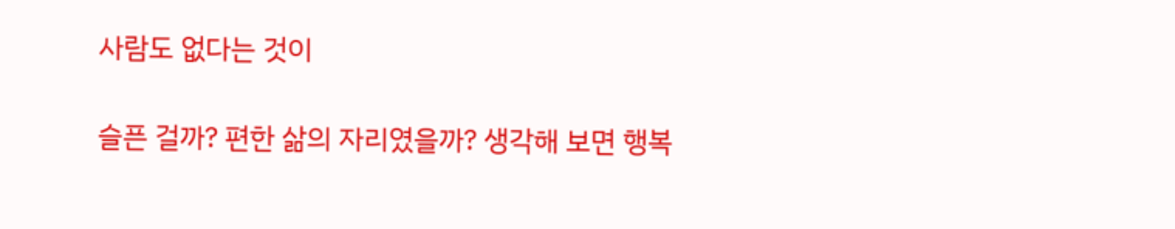사람도 없다는 것이

슬픈 걸까? 편한 삶의 자리였을까? 생각해 보면 행복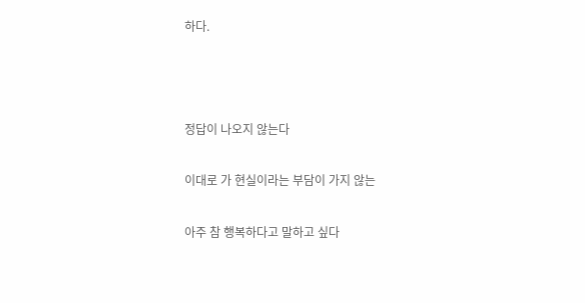하다.



정답이 나오지 않는다

이대로 가 현실이라는 부담이 가지 않는

아주 참 행복하다고 말하고 싶다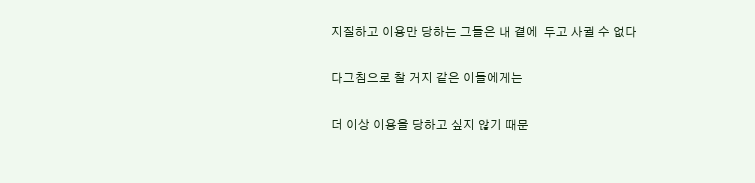지질하고 이용만 당하는 그들은 내 곁에  두고 사귈 수 없다

다그침으로 찰 거지 같은 이들에게는

더 이상 이용을 당하고 싶지 않기 때문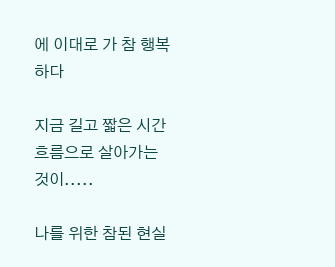에 이대로 가 참 행복하다

지금 길고 짧은 시간 흐름으로 살아가는 것이.....

나를 위한 참된 현실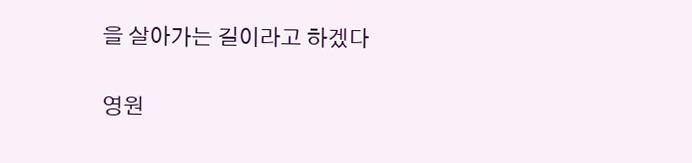을 살아가는 길이라고 하겠다

영원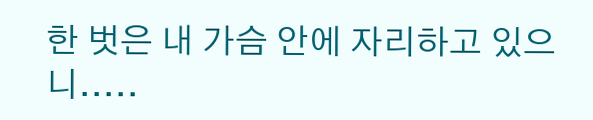한 벗은 내 가슴 안에 자리하고 있으니.....